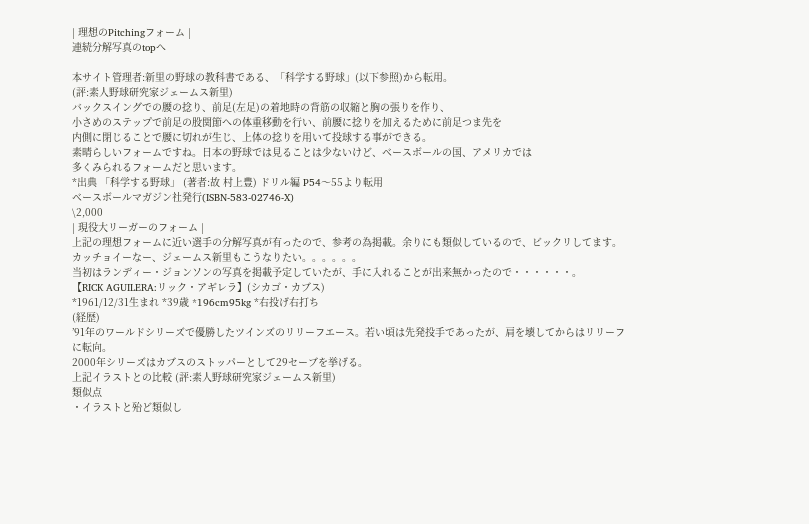| 理想のPitchingフォーム |
連続分解写真のtopへ

本サイト管理者:新里の野球の教科書である、「科学する野球」(以下参照)から転用。
(評:素人野球研究家ジェームス新里)
バックスイングでの腰の捻り、前足(左足)の着地時の背筋の収縮と胸の張りを作り、
小さめのステップで前足の股関節への体重移動を行い、前腰に捻りを加えるために前足つま先を
内側に閉じることで腰に切れが生じ、上体の捻りを用いて投球する事ができる。
素晴らしいフォームですね。日本の野球では見ることは少ないけど、ベースボールの国、アメリカでは
多くみられるフォームだと思います。
*出典 「科学する野球」 (著者:故 村上豊) ドリル編 P54〜55より転用
ベースボールマガジン社発行(ISBN-583-02746-X)
\2,000
| 現役大リーガーのフォーム |
上記の理想フォームに近い選手の分解写真が有ったので、参考の為掲載。余りにも類似しているので、ビックリしてます。
カッチョイーなー、ジェームス新里もこうなりたい。。。。。。
当初はランディー・ジョンソンの写真を掲載予定していたが、手に入れることが出来無かったので・・・・・・。
【RICK AGUILERA:リック・アギレラ】(シカゴ・カブス)
*1961/12/31生まれ *39歳 *196cm95kg *右投げ右打ち
(経歴)
’91年のワールドシリーズで優勝したツインズのリリーフエース。若い頃は先発投手であったが、肩を壊してからはリリーフに転向。
2000年シリーズはカブスのストッパーとして29セーブを挙げる。
上記イラストとの比較 (評:素人野球研究家ジェームス新里)
類似点
・イラストと殆ど類似し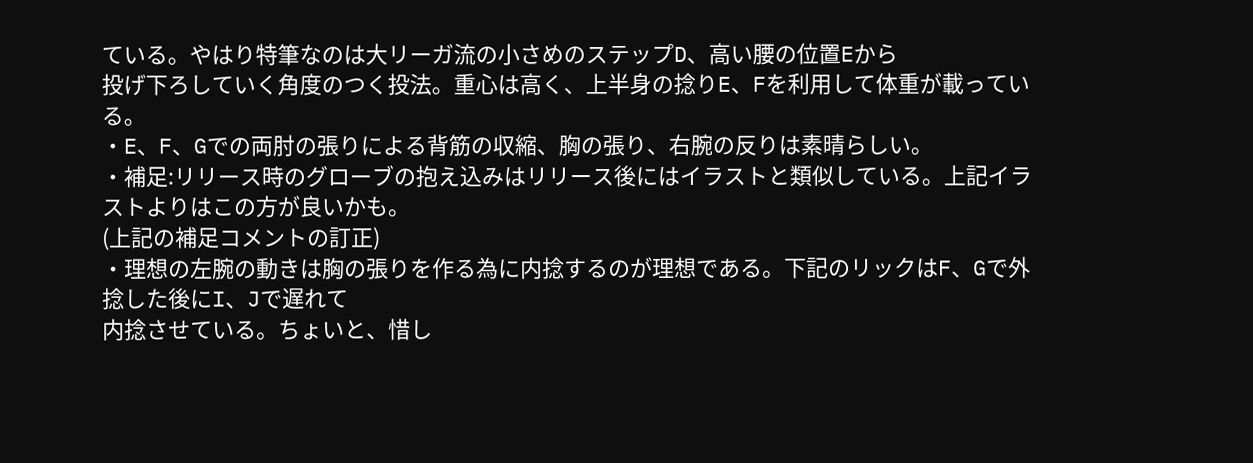ている。やはり特筆なのは大リーガ流の小さめのステップD、高い腰の位置Eから
投げ下ろしていく角度のつく投法。重心は高く、上半身の捻りE、Fを利用して体重が載っている。
・E、F、Gでの両肘の張りによる背筋の収縮、胸の張り、右腕の反りは素晴らしい。
・補足:リリース時のグローブの抱え込みはリリース後にはイラストと類似している。上記イラストよりはこの方が良いかも。
(上記の補足コメントの訂正)
・理想の左腕の動きは胸の張りを作る為に内捻するのが理想である。下記のリックはF、Gで外捻した後にI、Jで遅れて
内捻させている。ちょいと、惜し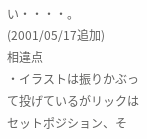い・・・・。(2001/05/17追加)
相違点
・イラストは振りかぶって投げているがリックはセットポジション、そ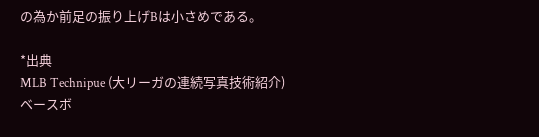の為か前足の振り上げBは小さめである。

*出典
MLB Technipue (大リーガの連続写真技術紹介)
ベースボ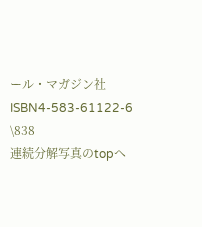ール・マガジン社 ISBN4-583-61122-6
\838
連続分解写真のtopへ